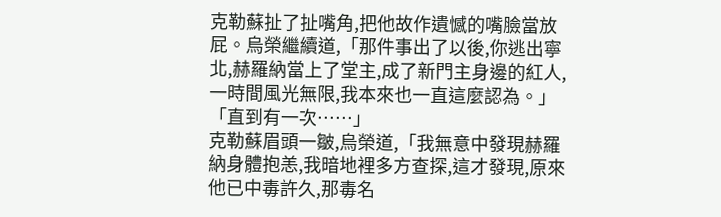克勒蘇扯了扯嘴角,把他故作遺憾的嘴臉當放屁。烏榮繼續道,「那件事出了以後,你逃出寧北,赫羅納當上了堂主,成了新門主身邊的紅人,一時間風光無限,我本來也一直這麼認為。」
「直到有一次……」
克勒蘇眉頭一皺,烏榮道,「我無意中發現赫羅納身體抱恙,我暗地裡多方查探,這才發現,原來他已中毒許久,那毒名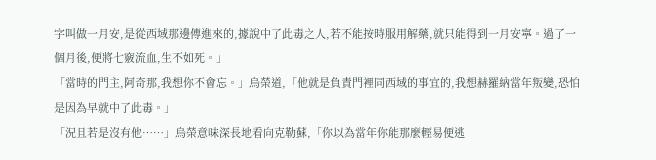字叫做一月安,是從西域那邊傳進來的,據說中了此毒之人,若不能按時服用解藥,就只能得到一月安寧。過了一個月後,便將七竅流血,生不如死。」
「當時的門主,阿奇那,我想你不會忘。」烏榮道,「他就是負責門裡同西域的事宜的,我想赫羅納當年叛變,恐怕是因為早就中了此毒。」
「況且若是沒有他……」烏榮意味深長地看向克勒蘇,「你以為當年你能那麼輕易便逃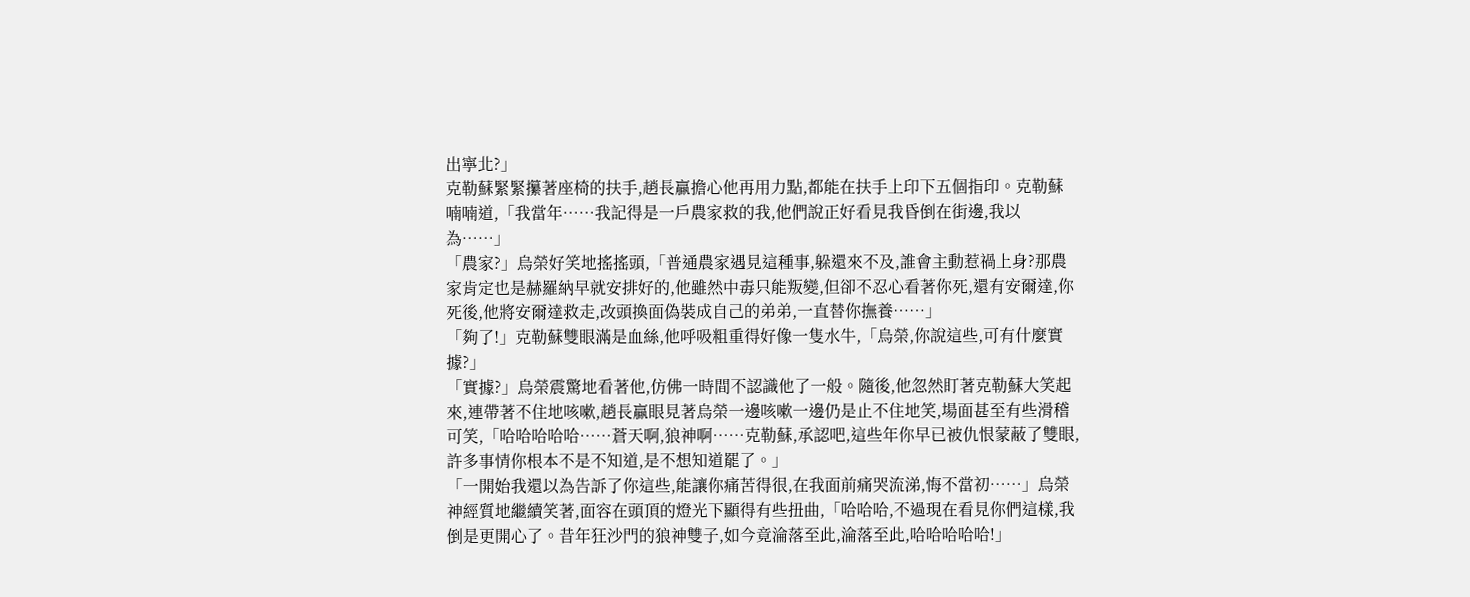出寧北?」
克勒蘇緊緊攥著座椅的扶手,趙長贏擔心他再用力點,都能在扶手上印下五個指印。克勒蘇喃喃道,「我當年……我記得是一戶農家救的我,他們說正好看見我昏倒在街邊,我以為……」
「農家?」烏榮好笑地搖搖頭,「普通農家遇見這種事,躲還來不及,誰會主動惹禍上身?那農家肯定也是赫羅納早就安排好的,他雖然中毒只能叛變,但卻不忍心看著你死,還有安爾達,你死後,他將安爾達救走,改頭換面偽裝成自己的弟弟,一直替你撫養……」
「夠了!」克勒蘇雙眼滿是血絲,他呼吸粗重得好像一隻水牛,「烏榮,你說這些,可有什麼實據?」
「實據?」烏榮震驚地看著他,仿佛一時間不認識他了一般。隨後,他忽然盯著克勒蘇大笑起來,連帶著不住地咳嗽,趙長贏眼見著烏榮一邊咳嗽一邊仍是止不住地笑,場面甚至有些滑稽可笑,「哈哈哈哈哈……蒼天啊,狼神啊……克勒蘇,承認吧,這些年你早已被仇恨蒙蔽了雙眼,許多事情你根本不是不知道,是不想知道罷了。」
「一開始我還以為告訴了你這些,能讓你痛苦得很,在我面前痛哭流涕,悔不當初……」烏榮神經質地繼續笑著,面容在頭頂的燈光下顯得有些扭曲,「哈哈哈,不過現在看見你們這樣,我倒是更開心了。昔年狂沙門的狼神雙子,如今竟淪落至此,淪落至此,哈哈哈哈哈!」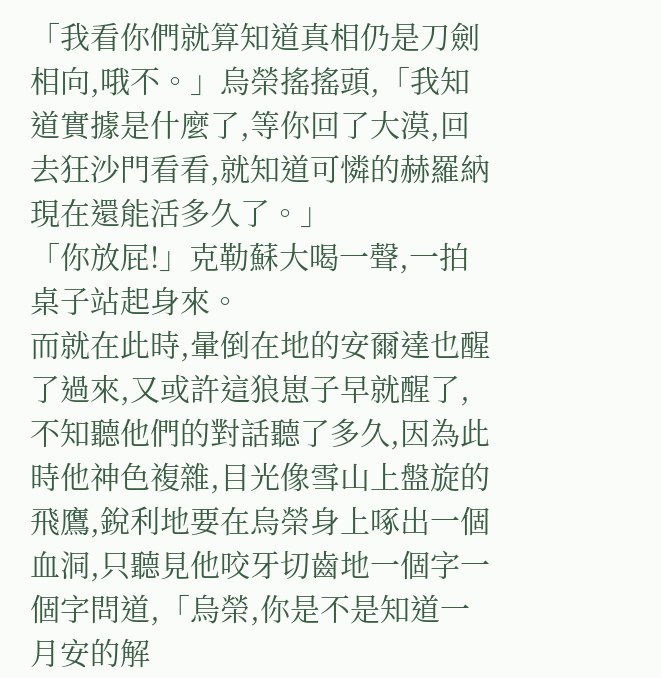「我看你們就算知道真相仍是刀劍相向,哦不。」烏榮搖搖頭,「我知道實據是什麼了,等你回了大漠,回去狂沙門看看,就知道可憐的赫羅納現在還能活多久了。」
「你放屁!」克勒蘇大喝一聲,一拍桌子站起身來。
而就在此時,暈倒在地的安爾達也醒了過來,又或許這狼崽子早就醒了,不知聽他們的對話聽了多久,因為此時他神色複雜,目光像雪山上盤旋的飛鷹,銳利地要在烏榮身上啄出一個血洞,只聽見他咬牙切齒地一個字一個字問道,「烏榮,你是不是知道一月安的解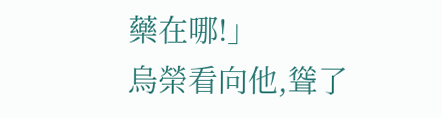藥在哪!」
烏榮看向他,聳了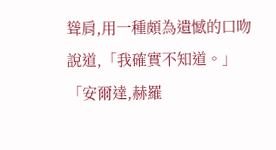聳肩,用一種頗為遺憾的口吻說道,「我確實不知道。」
「安爾達,赫羅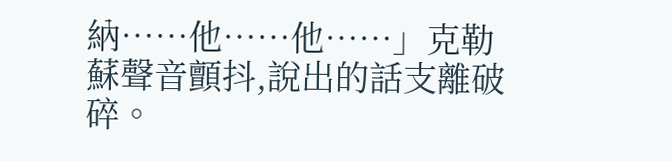納……他……他……」克勒蘇聲音顫抖,說出的話支離破碎。